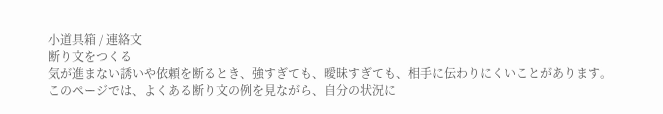小道具箱 / 連絡文
断り文をつくる
気が進まない誘いや依頼を断るとき、強すぎても、曖昧すぎても、相手に伝わりにくいことがあります。
このページでは、よくある断り文の例を見ながら、自分の状況に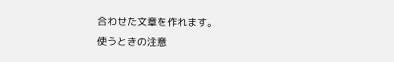合わせた文章を作れます。
使うときの注意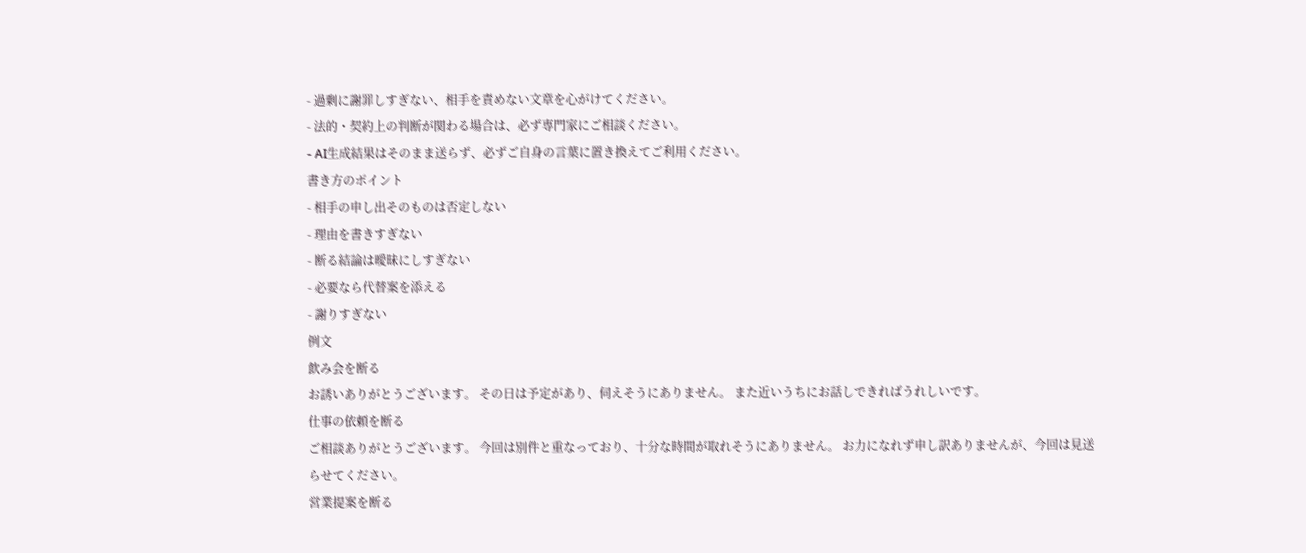- 過剰に謝罪しすぎない、相手を責めない文章を心がけてください。
- 法的・契約上の判断が関わる場合は、必ず専門家にご相談ください。
- AI生成結果はそのまま送らず、必ずご自身の言葉に置き換えてご利用ください。
書き方のポイント
- 相手の申し出そのものは否定しない
- 理由を書きすぎない
- 断る結論は曖昧にしすぎない
- 必要なら代替案を添える
- 謝りすぎない
例文
飲み会を断る
お誘いありがとうございます。 その日は予定があり、伺えそうにありません。 また近いうちにお話しできればうれしいです。
仕事の依頼を断る
ご相談ありがとうございます。 今回は別件と重なっており、十分な時間が取れそうにありません。 お力になれず申し訳ありませんが、今回は見送らせてください。
営業提案を断る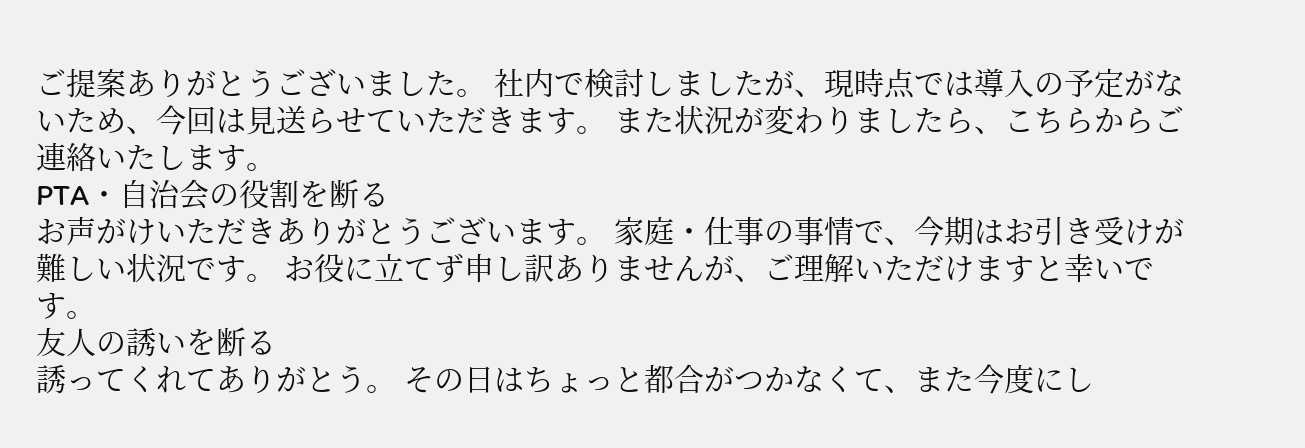ご提案ありがとうございました。 社内で検討しましたが、現時点では導入の予定がないため、今回は見送らせていただきます。 また状況が変わりましたら、こちらからご連絡いたします。
PTA・自治会の役割を断る
お声がけいただきありがとうございます。 家庭・仕事の事情で、今期はお引き受けが難しい状況です。 お役に立てず申し訳ありませんが、ご理解いただけますと幸いです。
友人の誘いを断る
誘ってくれてありがとう。 その日はちょっと都合がつかなくて、また今度にし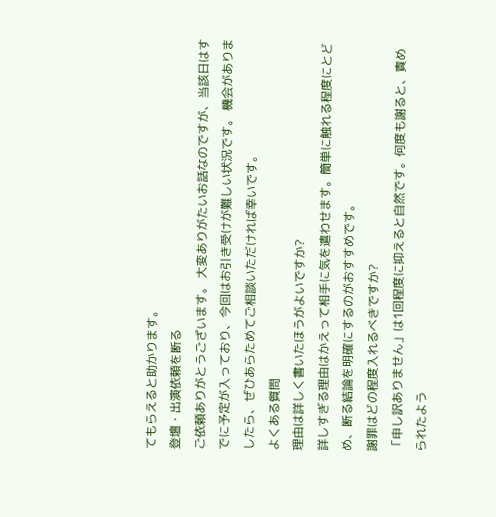てもらえると助かります。
登壇・出演依頼を断る
ご依頼ありがとうございます。 大変ありがたいお話なのですが、当該日はすでに予定が入っており、今回はお引き受けが難しい状況です。 機会がありましたら、ぜひあらためてご相談いただければ幸いです。
よくある質問
理由は詳しく書いたほうがよいですか?
詳しすぎる理由はかえって相手に気を遣わせます。簡単に触れる程度にとどめ、断る結論を明確にするのがおすすめです。
謝罪はどの程度入れるべきですか?
「申し訳ありません」は1回程度に抑えると自然です。何度も謝ると、責められたよう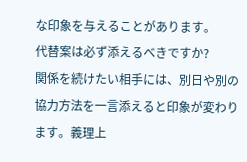な印象を与えることがあります。
代替案は必ず添えるべきですか?
関係を続けたい相手には、別日や別の協力方法を一言添えると印象が変わります。義理上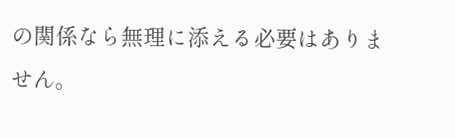の関係なら無理に添える必要はありません。